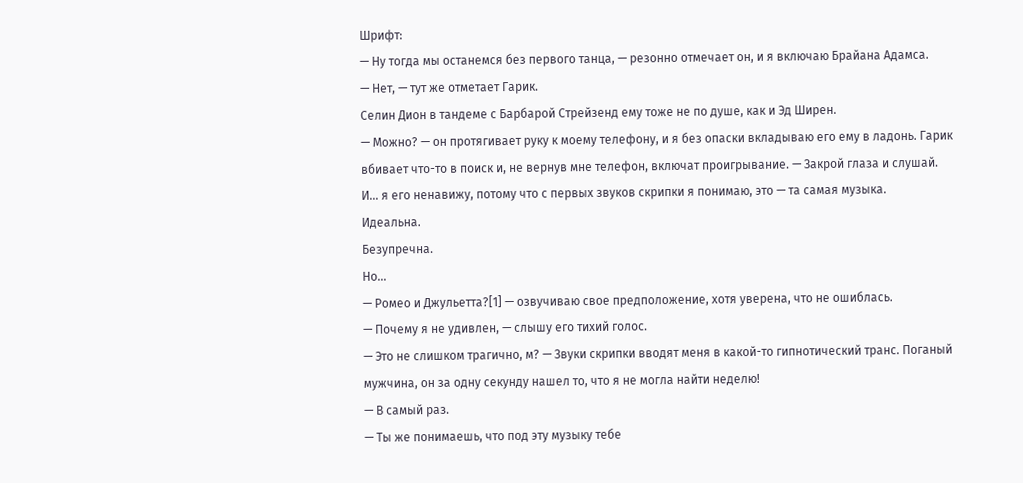Шрифт:
— Ну тогда мы останемся без первого танца, — резонно отмечает он, и я включаю Брайана Адамса.
— Нет, — тут же отметает Гарик.
Селин Дион в тандеме с Барбарой Стрейзенд ему тоже не по душе, как и Эд Ширен.
— Можно? — он протягивает руку к моему телефону, и я без опаски вкладываю его ему в ладонь. Гарик вбивает что-то в поиск и, не вернув мне телефон, включат проигрывание. — Закрой глаза и слушай.
И… я его ненавижу, потому что с первых звуков скрипки я понимаю, это — та самая музыка.
Идеальна.
Безупречна.
Но…
— Ромео и Джульетта?[1] — озвучиваю свое предположение, хотя уверена, что не ошиблась.
— Почему я не удивлен, — слышу его тихий голос.
— Это не слишком трагично, м? — Звуки скрипки вводят меня в какой-то гипнотический транс. Поганый мужчина, он за одну секунду нашел то, что я не могла найти неделю!
— В самый раз.
— Ты же понимаешь, что под эту музыку тебе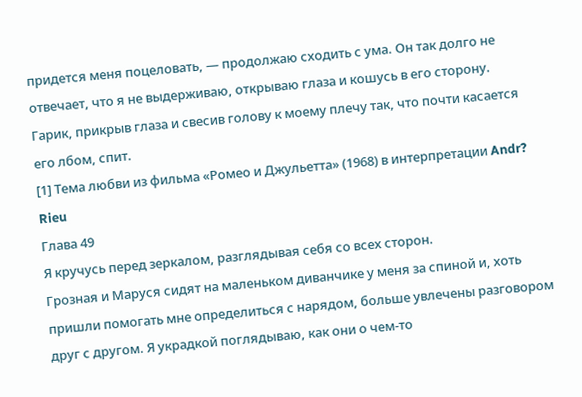придется меня поцеловать, — продолжаю сходить с ума. Он так долго не отвечает, что я не выдерживаю, открываю глаза и кошусь в его сторону.
Гарик, прикрыв глаза и свесив голову к моему плечу так, что почти касается его лбом, спит.
[1] Тема любви из фильма «Ромео и Джульетта» (1968) в интерпретации Andr? Rieu
Глава 49
Я кручусь перед зеркалом, разглядывая себя со всех сторон.
Грозная и Маруся сидят на маленьком диванчике у меня за спиной и, хоть пришли помогать мне определиться с нарядом, больше увлечены разговором друг с другом. Я украдкой поглядываю, как они о чем-то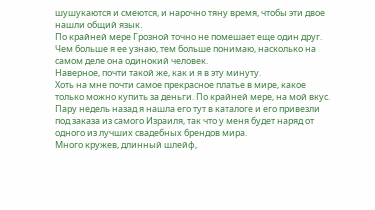шушукаются и смеются, и нарочно тяну время, чтобы эти двое нашли общий язык.
По крайней мере Грозной точно не помешает еще один друг.
Чем больше я ее узнаю, тем больше понимаю, насколько на самом деле она одинокий человек.
Наверное, почти такой же, как и я в эту минуту.
Хоть на мне почти самое прекрасное платье в мире, какое только можно купить за деньги. По крайней мере, на мой вкус. Пару недель назад я нашла его тут в каталоге и его привезли под заказа из самого Израиля, так что у меня будет наряд от одного из лучших свадебных брендов мира.
Много кружев, длинный шлейф,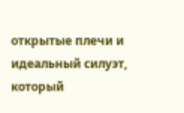открытые плечи и идеальный силуэт, который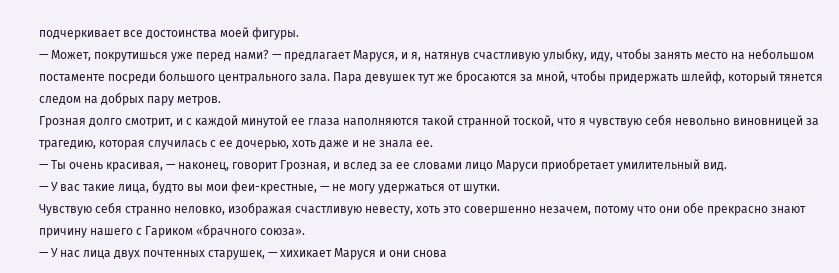подчеркивает все достоинства моей фигуры.
— Может, покрутишься уже перед нами? — предлагает Маруся, и я, натянув счастливую улыбку, иду, чтобы занять место на небольшом постаменте посреди большого центрального зала. Пара девушек тут же бросаются за мной, чтобы придержать шлейф, который тянется следом на добрых пару метров.
Грозная долго смотрит, и с каждой минутой ее глаза наполняются такой странной тоской, что я чувствую себя невольно виновницей за трагедию, которая случилась с ее дочерью, хоть даже и не знала ее.
— Ты очень красивая, — наконец, говорит Грозная, и вслед за ее словами лицо Маруси приобретает умилительный вид.
— У вас такие лица, будто вы мои феи-крестные, — не могу удержаться от шутки.
Чувствую себя странно неловко, изображая счастливую невесту, хоть это совершенно незачем, потому что они обе прекрасно знают причину нашего с Гариком «брачного союза».
— У нас лица двух почтенных старушек, — хихикает Маруся и они снова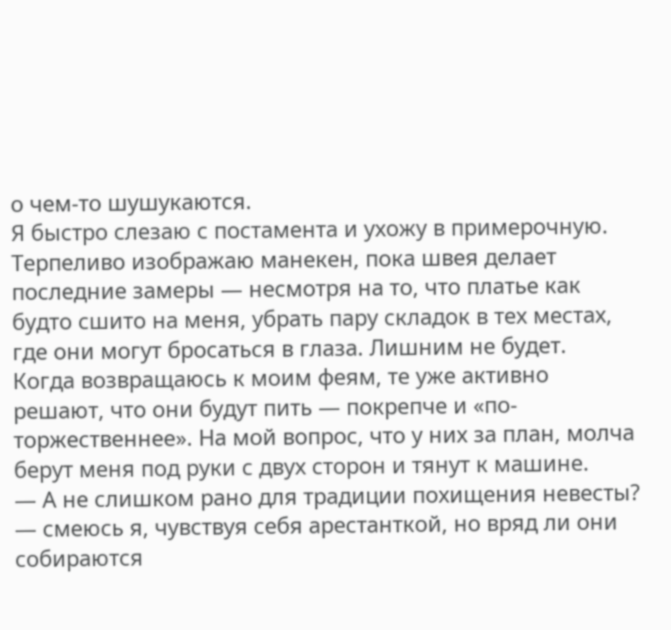о чем-то шушукаются.
Я быстро слезаю с постамента и ухожу в примерочную.
Терпеливо изображаю манекен, пока швея делает последние замеры — несмотря на то, что платье как будто сшито на меня, убрать пару складок в тех местах, где они могут бросаться в глаза. Лишним не будет.
Когда возвращаюсь к моим феям, те уже активно решают, что они будут пить — покрепче и «по-торжественнее». На мой вопрос, что у них за план, молча берут меня под руки с двух сторон и тянут к машине.
— А не слишком рано для традиции похищения невесты? — смеюсь я, чувствуя себя арестанткой, но вряд ли они собираются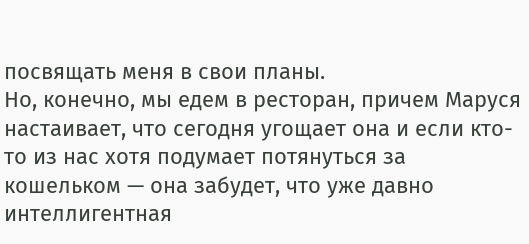посвящать меня в свои планы.
Но, конечно, мы едем в ресторан, причем Маруся настаивает, что сегодня угощает она и если кто-то из нас хотя подумает потянуться за кошельком — она забудет, что уже давно интеллигентная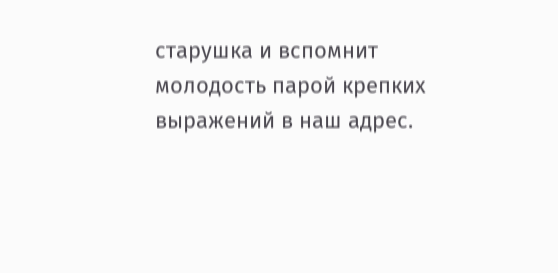старушка и вспомнит молодость парой крепких выражений в наш адрес.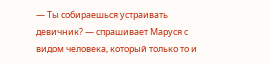— Ты собираешься устраивать девичник? — спрашивает Маруся с видом человека, который только то и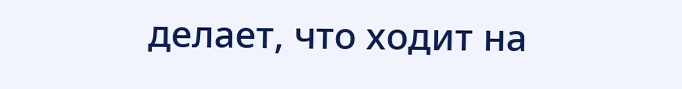делает, что ходит на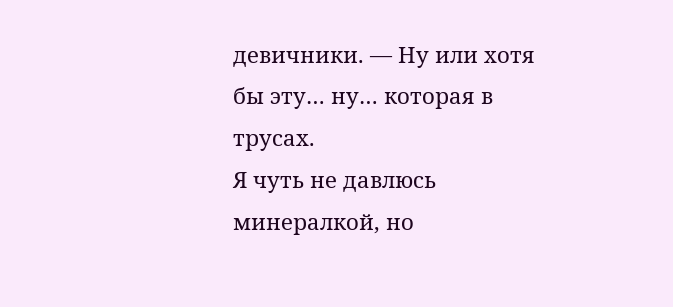девичники. — Ну или хотя бы эту… ну… которая в трусах.
Я чуть не давлюсь минералкой, но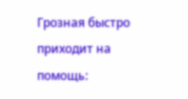Грозная быстро приходит на помощь: